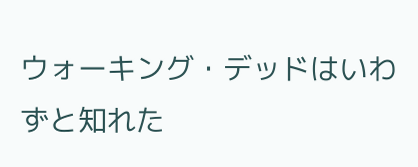ウォーキング・デッドはいわずと知れた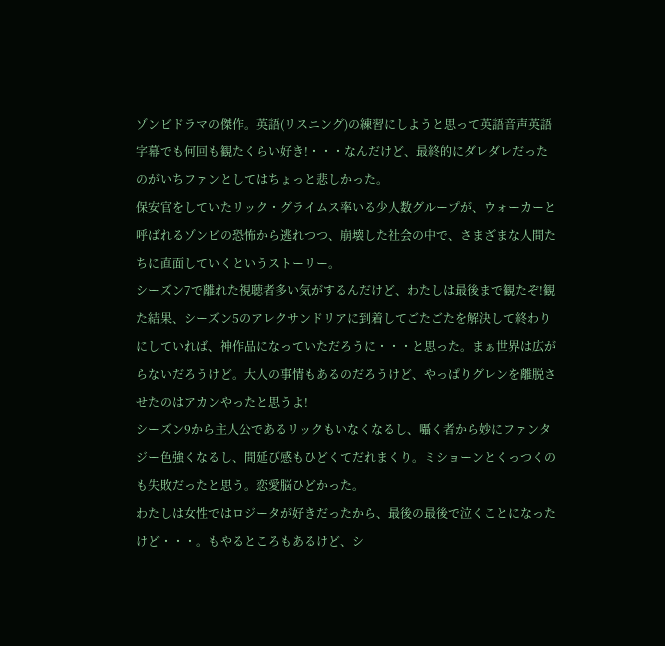ゾンビドラマの傑作。英語(リスニング)の練習にしようと思って英語音声英語字幕でも何回も観たくらい好き!・・・なんだけど、最終的にダレダレだったのがいちファンとしてはちょっと悲しかった。
保安官をしていたリック・グライムス率いる少人数グループが、ウォーカーと呼ばれるゾンビの恐怖から逃れつつ、崩壊した社会の中で、さまざまな人間たちに直面していくというストーリー。
シーズン7で離れた視聴者多い気がするんだけど、わたしは最後まで観たぞ!観た結果、シーズン5のアレクサンドリアに到着してごたごたを解決して終わりにしていれば、神作品になっていただろうに・・・と思った。まぁ世界は広がらないだろうけど。大人の事情もあるのだろうけど、やっぱりグレンを離脱させたのはアカンやったと思うよ!
シーズン9から主人公であるリックもいなくなるし、囁く者から妙にファンタジー色強くなるし、間延び感もひどくてだれまくり。ミショーンとくっつくのも失敗だったと思う。恋愛脳ひどかった。
わたしは女性ではロジータが好きだったから、最後の最後で泣くことになったけど・・・。もやるところもあるけど、シ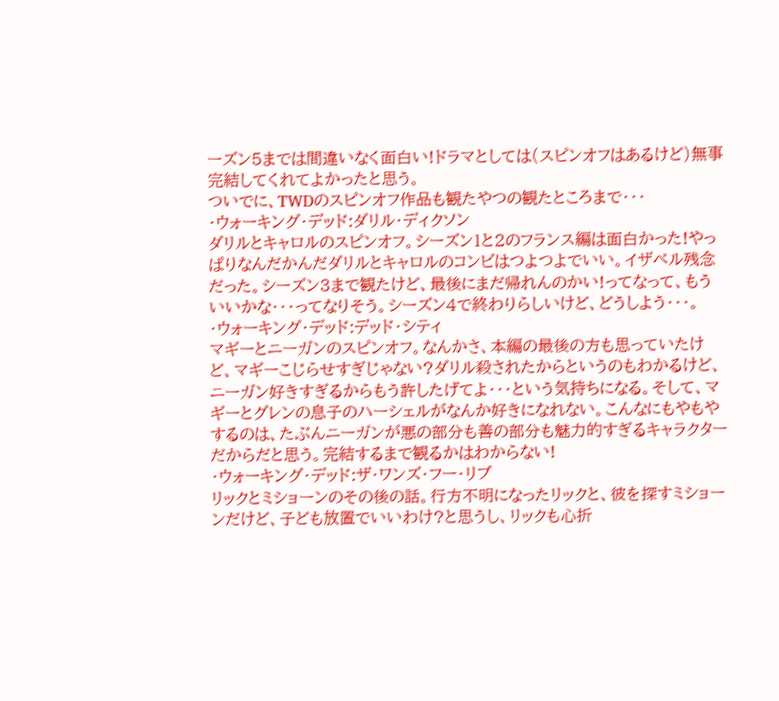ーズン5までは間違いなく面白い!ドラマとしては(スピンオフはあるけど)無事完結してくれてよかったと思う。
ついでに、TWDのスピンオフ作品も観たやつの観たところまで・・・
・ウォーキング・デッド:ダリル・ディクソン
ダリルとキャロルのスピンオフ。シーズン1と2のフランス編は面白かった!やっぱりなんだかんだダリルとキャロルのコンビはつよつよでいい。イザベル残念だった。シーズン3まで観たけど、最後にまだ帰れんのかい!ってなって、もういいかな・・・ってなりそう。シーズン4で終わりらしいけど、どうしよう・・・。
・ウォーキング・デッド:デッド・シティ
マギーとニーガンのスピンオフ。なんかさ、本編の最後の方も思っていたけど、マギーこじらせすぎじゃない?ダリル殺されたからというのもわかるけど、ニーガン好きすぎるからもう許したげてよ・・・という気持ちになる。そして、マギーとグレンの息子のハーシェルがなんか好きになれない。こんなにもやもやするのは、たぶんニーガンが悪の部分も善の部分も魅力的すぎるキャラクターだからだと思う。完結するまで観るかはわからない!
・ウォーキング・デッド:ザ・ワンズ・フー・リブ
リックとミショーンのその後の話。行方不明になったリックと、彼を探すミショーンだけど、子ども放置でいいわけ?と思うし、リックも心折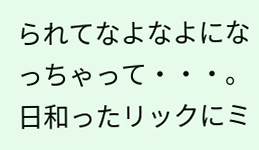られてなよなよになっちゃって・・・。日和ったリックにミ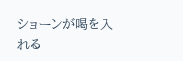ショーンが喝を入れる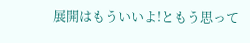展開はもういいよ!ともう思って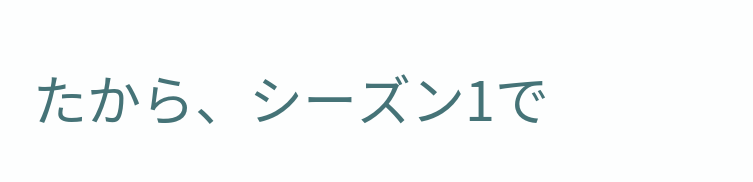たから、シーズン1で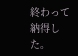終わって納得した。